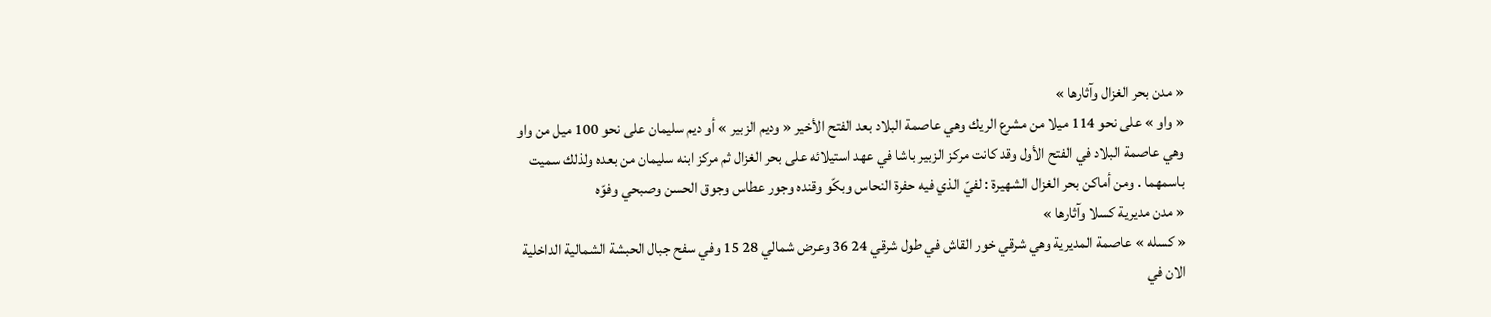« مدن بحر الغزال وآثارها »
« واو » على نحو 114 ميلا من مشرع الريك وهي عاصمة البلاد بعد الفتح الأخير « وديم الزبير » أو ديم سليمان على نحو 100 ميل من واو وهي عاصمة البلاد في الفتح الأول وقد كانت مركز الزبير باشا في عهد استيلائه على بحر الغزال ثم مركز ابنه سليمان من بعده ولذلك سميت باسمهما . ومن أماكن بحر الغزال الشهيرة : لفيّ الذي فيه حفرة النحاس وبكّو وقنده وجور عطاس وجوق الحسن وصبحي وفوّه
« مدن مديرية كسلا وآثارها »
« كسله » عاصمة المديرية وهي شرقي خور القاش في طول شرقي 24 36 وعرض شمالي 28 15 وفي سفح جبال الحبشة الشمالية الداخلية الان في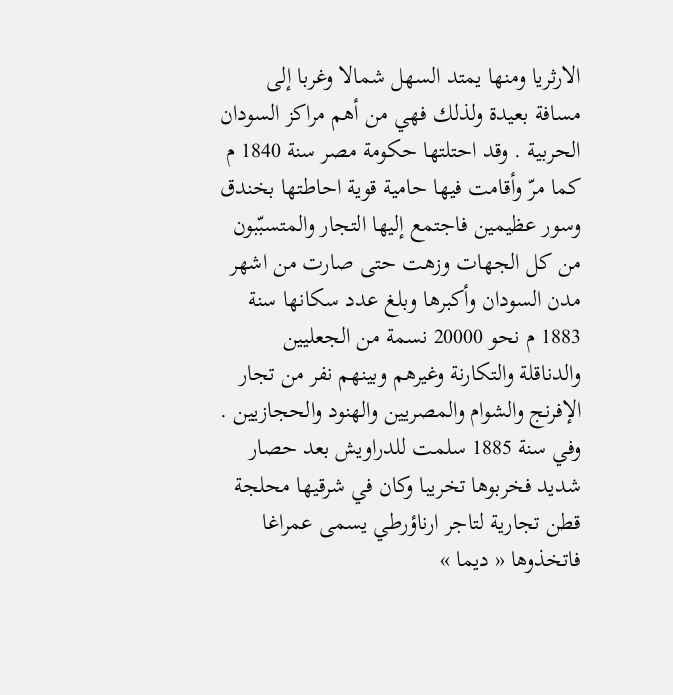الارثريا ومنها يمتد السهل شمالا وغربا إلى مسافة بعيدة ولذلك فهي من أهم مراكز السودان الحربية . وقد احتلتها حكومة مصر سنة 1840 م كما مرّ وأقامت فيها حامية قوية احاطتها بخندق وسور عظيمين فاجتمع إليها التجار والمتسبّبون من كل الجهات وزهت حتى صارت من اشهر مدن السودان وأكبرها وبلغ عدد سكانها سنة 1883 م نحو 20000 نسمة من الجعليين والدناقلة والتكارنة وغيرهم وبينهم نفر من تجار الإفرنج والشوام والمصريين والهنود والحجازيين .
وفي سنة 1885 سلمت للدراويش بعد حصار شديد فخربوها تخريبا وكان في شرقيها محلجة قطن تجارية لتاجر ارناؤرطي يسمى عمراغا فاتخذوها « ديما »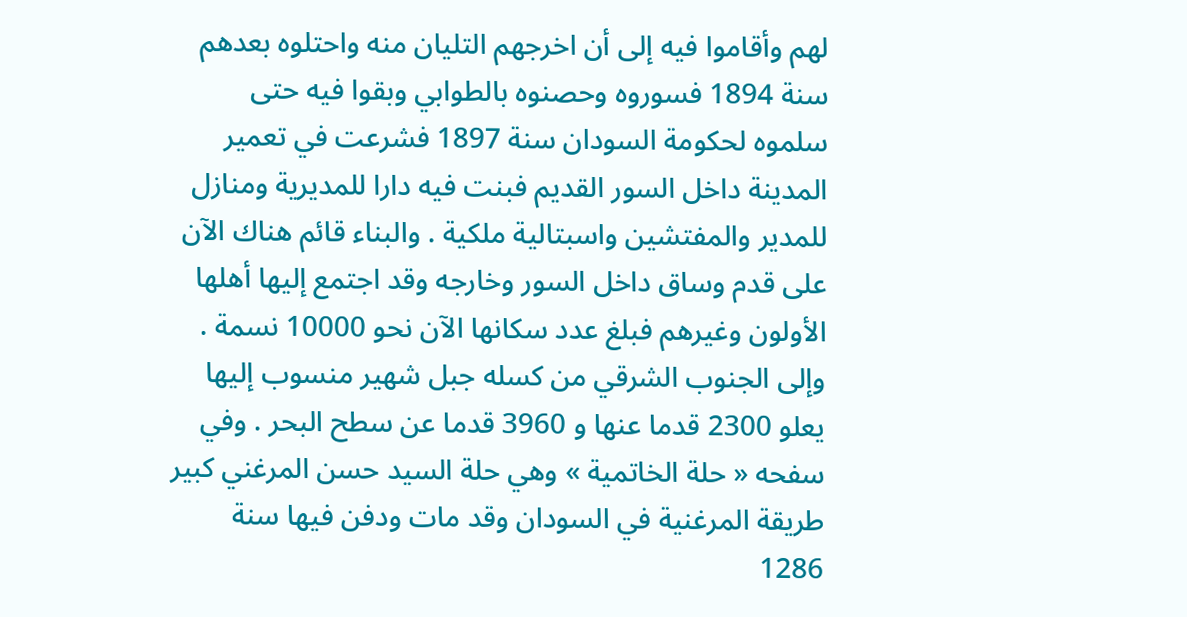لهم وأقاموا فيه إلى أن اخرجهم التليان منه واحتلوه بعدهم سنة 1894 فسوروه وحصنوه بالطوابي وبقوا فيه حتى سلموه لحكومة السودان سنة 1897 فشرعت في تعمير المدينة داخل السور القديم فبنت فيه دارا للمديرية ومنازل للمدير والمفتشين واسبتالية ملكية . والبناء قائم هناك الآن على قدم وساق داخل السور وخارجه وقد اجتمع إليها أهلها الأولون وغيرهم فبلغ عدد سكانها الآن نحو 10000 نسمة .
وإلى الجنوب الشرقي من كسله جبل شهير منسوب إليها يعلو 2300 قدما عنها و 3960 قدما عن سطح البحر . وفي سفحه « حلة الخاتمية » وهي حلة السيد حسن المرغني كبير طريقة المرغنية في السودان وقد مات ودفن فيها سنة 1286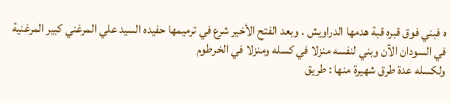ه فبني فوق قبره قبة هدمها الدراويش . وبعد الفتح الأخير شرع في ترميمها حفيده السيد علي المرغني كبير المرغنية في السودان الآن وبني لنفسه منزلا في كسله ومنزلا في الخرطوم
ولكسله عدة طرق شهيرة منها : طريق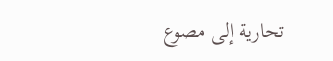تحارية إلى مصوع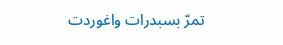تمرّ بسبدرات واغوردت